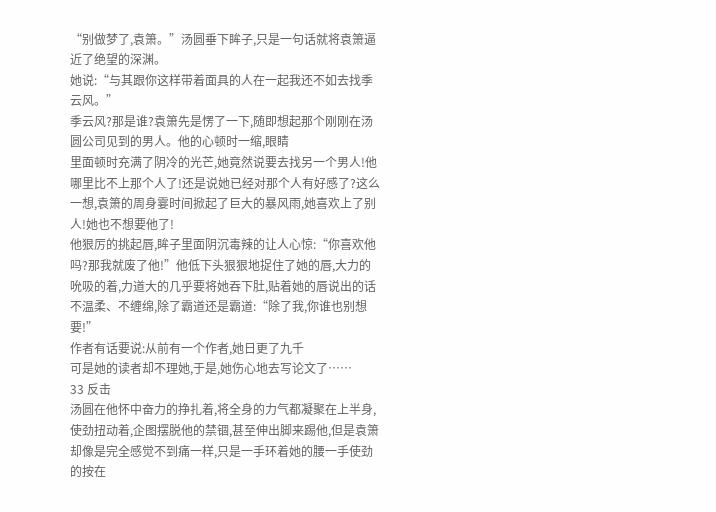“别做梦了,袁箫。”汤圆垂下眸子,只是一句话就将袁箫逼近了绝望的深渊。
她说:“与其跟你这样带着面具的人在一起我还不如去找季云风。”
季云风?那是谁?袁箫先是愣了一下,随即想起那个刚刚在汤圆公司见到的男人。他的心顿时一缩,眼睛
里面顿时充满了阴冷的光芒,她竟然说要去找另一个男人!他哪里比不上那个人了!还是说她已经对那个人有好感了?这么一想,袁箫的周身霎时间掀起了巨大的暴风雨,她喜欢上了别人!她也不想要他了!
他狠厉的挑起唇,眸子里面阴沉毒辣的让人心惊:“你喜欢他吗?那我就废了他!”他低下头狠狠地捉住了她的唇,大力的吮吸的着,力道大的几乎要将她吞下肚,贴着她的唇说出的话不温柔、不缠绵,除了霸道还是霸道:“除了我,你谁也别想要!”
作者有话要说:从前有一个作者,她日更了九千
可是她的读者却不理她,于是,她伤心地去写论文了……
33 反击
汤圆在他怀中奋力的挣扎着,将全身的力气都凝聚在上半身,使劲扭动着,企图摆脱他的禁锢,甚至伸出脚来踢他,但是袁箫却像是完全感觉不到痛一样,只是一手环着她的腰一手使劲的按在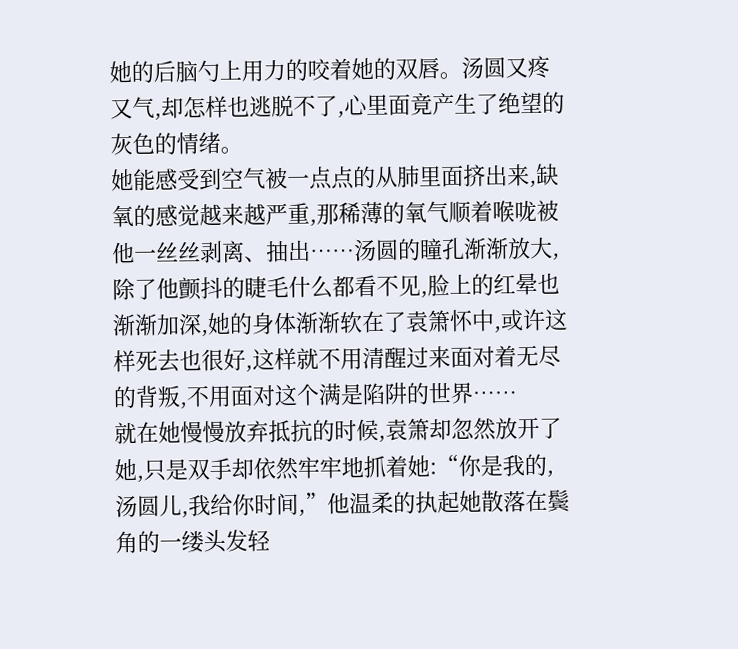她的后脑勺上用力的咬着她的双唇。汤圆又疼又气,却怎样也逃脱不了,心里面竟产生了绝望的灰色的情绪。
她能感受到空气被一点点的从肺里面挤出来,缺氧的感觉越来越严重,那稀薄的氧气顺着喉咙被他一丝丝剥离、抽出……汤圆的瞳孔渐渐放大,除了他颤抖的睫毛什么都看不见,脸上的红晕也渐渐加深,她的身体渐渐软在了袁箫怀中,或许这样死去也很好,这样就不用清醒过来面对着无尽的背叛,不用面对这个满是陷阱的世界……
就在她慢慢放弃抵抗的时候,袁箫却忽然放开了她,只是双手却依然牢牢地抓着她:“你是我的,汤圆儿,我给你时间,”他温柔的执起她散落在鬓角的一缕头发轻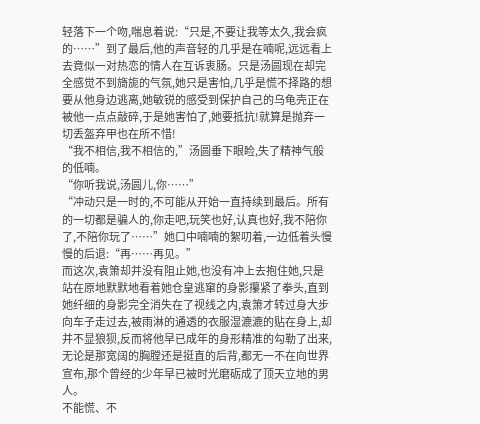轻落下一个吻,喘息着说:“只是,不要让我等太久,我会疯的……”到了最后,他的声音轻的几乎是在喃呢,远远看上去竟似一对热恋的情人在互诉衷肠。只是汤圆现在却完全感觉不到旖旎的气氛,她只是害怕,几乎是慌不择路的想要从他身边逃离,她敏锐的感受到保护自己的乌龟壳正在被他一点点敲碎,于是她害怕了,她要抵抗!就算是抛弃一切丢盔弃甲也在所不惜!
“我不相信,我不相信的,”汤圆垂下眼睑,失了精神气般的低喃。
“你听我说,汤圆儿,你……”
“冲动只是一时的,不可能从开始一直持续到最后。所有的一切都是骗人的,你走吧,玩笑也好,认真也好,我不陪你了,不陪你玩了……”她口中喃喃的絮叨着,一边低着头慢慢的后退:“再……再见。”
而这次,袁箫却并没有阻止她,也没有冲上去抱住她,只是站在原地默默地看着她仓皇逃窜的身影攥紧了拳头,直到她纤细的身影完全消失在了视线之内,袁箫才转过身大步向车子走过去,被雨淋的通透的衣服湿漉漉的贴在身上,却并不显狼狈,反而将他早已成年的身形精准的勾勒了出来,无论是那宽阔的胸膛还是挺直的后背,都无一不在向世界宣布,那个曾经的少年早已被时光磨砺成了顶天立地的男人。
不能慌、不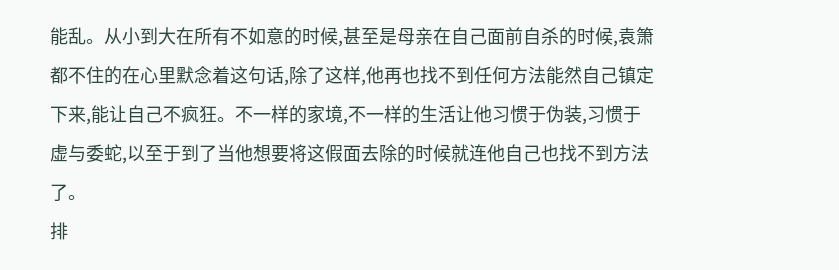能乱。从小到大在所有不如意的时候,甚至是母亲在自己面前自杀的时候,袁箫都不住的在心里默念着这句话,除了这样,他再也找不到任何方法能然自己镇定下来,能让自己不疯狂。不一样的家境,不一样的生活让他习惯于伪装,习惯于虚与委蛇,以至于到了当他想要将这假面去除的时候就连他自己也找不到方法了。
排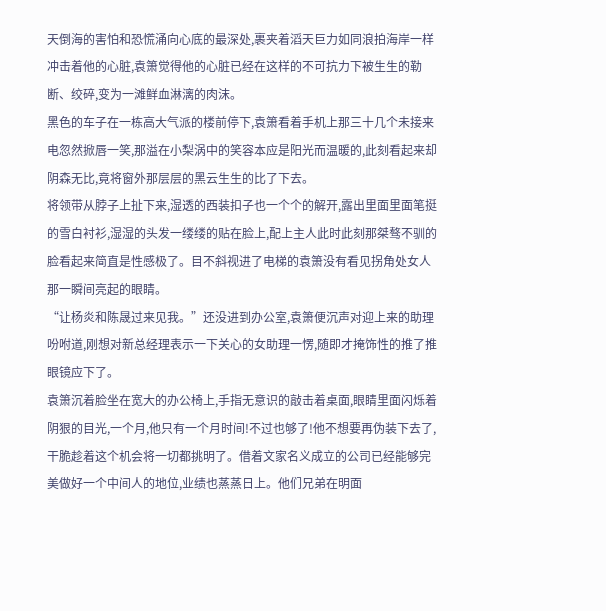天倒海的害怕和恐慌涌向心底的最深处,裹夹着滔天巨力如同浪拍海岸一样冲击着他的心脏,袁箫觉得他的心脏已经在这样的不可抗力下被生生的勒断、绞碎,变为一滩鲜血淋漓的肉沫。
黑色的车子在一栋高大气派的楼前停下,袁箫看着手机上那三十几个未接来电忽然掀唇一笑,那溢在小梨涡中的笑容本应是阳光而温暖的,此刻看起来却阴森无比,竟将窗外那层层的黑云生生的比了下去。
将领带从脖子上扯下来,湿透的西装扣子也一个个的解开,露出里面里面笔挺的雪白衬衫,湿湿的头发一缕缕的贴在脸上,配上主人此时此刻那桀骜不驯的脸看起来简直是性感极了。目不斜视进了电梯的袁箫没有看见拐角处女人那一瞬间亮起的眼睛。
“让杨炎和陈晟过来见我。”还没进到办公室,袁箫便沉声对迎上来的助理吩咐道,刚想对新总经理表示一下关心的女助理一愣,随即才掩饰性的推了推眼镜应下了。
袁箫沉着脸坐在宽大的办公椅上,手指无意识的敲击着桌面,眼睛里面闪烁着阴狠的目光,一个月,他只有一个月时间!不过也够了!他不想要再伪装下去了,干脆趁着这个机会将一切都挑明了。借着文家名义成立的公司已经能够完美做好一个中间人的地位,业绩也蒸蒸日上。他们兄弟在明面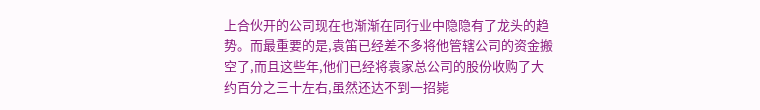上合伙开的公司现在也渐渐在同行业中隐隐有了龙头的趋势。而最重要的是,袁笛已经差不多将他管辖公司的资金搬空了,而且这些年,他们已经将袁家总公司的股份收购了大约百分之三十左右,虽然还达不到一招毙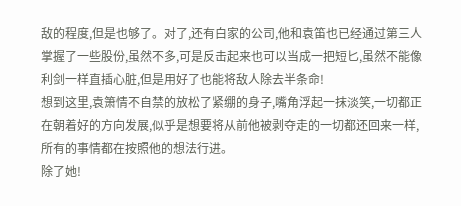敌的程度,但是也够了。对了,还有白家的公司,他和袁笛也已经通过第三人掌握了一些股份,虽然不多,可是反击起来也可以当成一把短匕,虽然不能像利剑一样直插心脏,但是用好了也能将敌人除去半条命!
想到这里,袁箫情不自禁的放松了紧绷的身子,嘴角浮起一抹淡笑,一切都正在朝着好的方向发展,似乎是想要将从前他被剥夺走的一切都还回来一样,所有的事情都在按照他的想法行进。
除了她!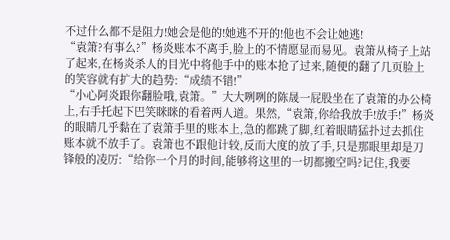不过什么都不是阻力!她会是他的!她逃不开的!他也不会让她逃!
“袁箫?有事么?”杨炎账本不离手,脸上的不情愿显而易见。袁箫从椅子上站了起来,在杨炎杀人的目光中将他手中的账本抢了过来,随便的翻了几页脸上的笑容就有扩大的趋势:“成绩不错!”
“小心阿炎跟你翻脸哦,袁箫。”大大咧咧的陈晟一屁股坐在了袁箫的办公椅上,右手托起下巴笑眯眯的看着两人道。果然,“袁箫,你给我放手!放手!”杨炎的眼睛几乎黏在了袁箫手里的账本上,急的都跳了脚,红着眼睛猛扑过去抓住账本就不放手了。袁箫也不跟他计较,反而大度的放了手,只是那眼里却是刀锋般的凌厉:“给你一个月的时间,能够将这里的一切都搬空吗?记住,我要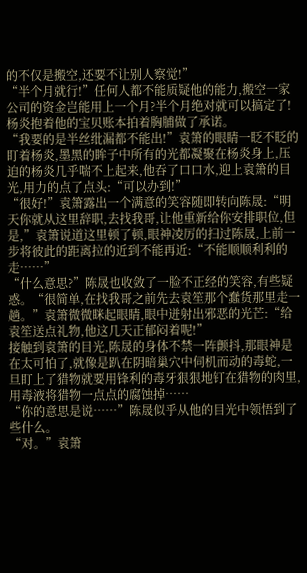的不仅是搬空,还要不让别人察觉!”
“半个月就行!”任何人都不能质疑他的能力,搬空一家公司的资金岂能用上一个月?半个月绝对就可以搞定了!杨炎抱着他的宝贝账本拍着胸脯做了承诺。
“我要的是半丝纰漏都不能出!”袁箫的眼睛一眨不眨的盯着杨炎,墨黑的眸子中所有的光都凝聚在杨炎身上,压迫的杨炎几乎喘不上起来,他吞了口口水,迎上袁箫的目光,用力的点了点头:“可以办到!”
“很好!”袁箫露出一个满意的笑容随即转向陈晟:“明天你就从这里辞职,去找我哥,让他重新给你安排职位,但是,”袁箫说道这里顿了顿,眼神凌厉的扫过陈晟,上前一步将彼此的距离拉的近到不能再近:“不能顺顺利利的走……”
“什么意思?”陈晟也收敛了一脸不正经的笑容,有些疑惑。“很简单,在找我哥之前先去袁笙那个蠢货那里走一趟。”袁箫微微眯起眼睛,眼中迸射出邪恶的光芒:“给袁笙送点礼物,他这几天正郁闷着呢!”
接触到袁箫的目光,陈晟的身体不禁一阵颤抖,那眼神是在太可怕了,就像是趴在阴暗巢穴中伺机而动的毒蛇,一旦盯上了猎物就要用锋利的毒牙狠狠地钉在猎物的肉里,用毒液将猎物一点点的腐蚀掉……
“你的意思是说……”陈晟似乎从他的目光中领悟到了些什么。
“对。”袁箫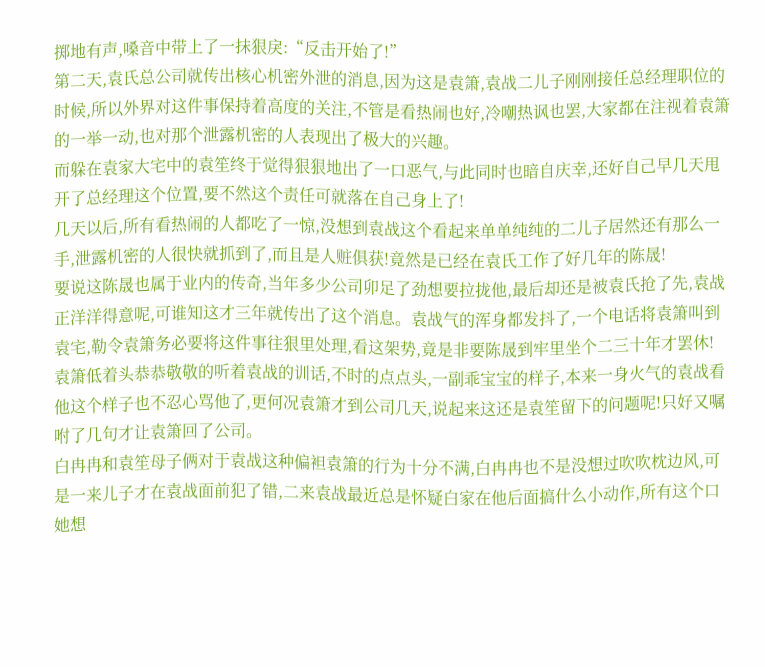掷地有声,嗓音中带上了一抹狠戾:“反击开始了!”
第二天,袁氏总公司就传出核心机密外泄的消息,因为这是袁箫,袁战二儿子刚刚接任总经理职位的时候,所以外界对这件事保持着高度的关注,不管是看热闹也好,冷嘲热讽也罢,大家都在注视着袁箫的一举一动,也对那个泄露机密的人表现出了极大的兴趣。
而躲在袁家大宅中的袁笙终于觉得狠狠地出了一口恶气,与此同时也暗自庆幸,还好自己早几天甩开了总经理这个位置,要不然这个责任可就落在自己身上了!
几天以后,所有看热闹的人都吃了一惊,没想到袁战这个看起来单单纯纯的二儿子居然还有那么一手,泄露机密的人很快就抓到了,而且是人赃俱获!竟然是已经在袁氏工作了好几年的陈晟!
要说这陈晟也属于业内的传奇,当年多少公司卯足了劲想要拉拢他,最后却还是被袁氏抢了先,袁战正洋洋得意呢,可谁知这才三年就传出了这个消息。袁战气的浑身都发抖了,一个电话将袁箫叫到袁宅,勒令袁箫务必要将这件事往狠里处理,看这架势,竟是非要陈晟到牢里坐个二三十年才罢休!
袁箫低着头恭恭敬敬的听着袁战的训话,不时的点点头,一副乖宝宝的样子,本来一身火气的袁战看他这个样子也不忍心骂他了,更何况袁箫才到公司几天,说起来这还是袁笙留下的问题呢!只好又嘱咐了几句才让袁箫回了公司。
白冉冉和袁笙母子俩对于袁战这种偏袒袁箫的行为十分不满,白冉冉也不是没想过吹吹枕边风,可是一来儿子才在袁战面前犯了错,二来袁战最近总是怀疑白家在他后面搞什么小动作,所有这个口她想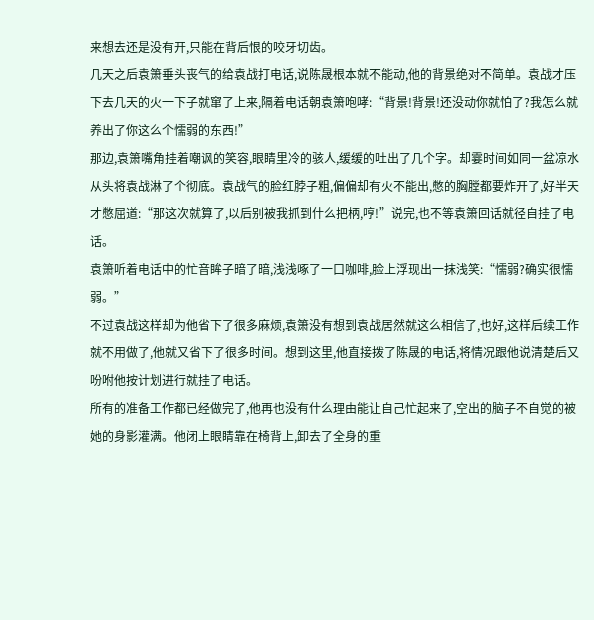来想去还是没有开,只能在背后恨的咬牙切齿。
几天之后袁箫垂头丧气的给袁战打电话,说陈晟根本就不能动,他的背景绝对不简单。袁战才压下去几天的火一下子就窜了上来,隔着电话朝袁箫咆哮:“背景!背景!还没动你就怕了?我怎么就养出了你这么个懦弱的东西!”
那边,袁箫嘴角挂着嘲讽的笑容,眼睛里冷的骇人,缓缓的吐出了几个字。却霎时间如同一盆凉水从头将袁战淋了个彻底。袁战气的脸红脖子粗,偏偏却有火不能出,憋的胸膛都要炸开了,好半天才憋屈道:“那这次就算了,以后别被我抓到什么把柄,哼!”说完,也不等袁箫回话就径自挂了电话。
袁箫听着电话中的忙音眸子暗了暗,浅浅啄了一口咖啡,脸上浮现出一抹浅笑:“懦弱?确实很懦弱。”
不过袁战这样却为他省下了很多麻烦,袁箫没有想到袁战居然就这么相信了,也好,这样后续工作就不用做了,他就又省下了很多时间。想到这里,他直接拨了陈晟的电话,将情况跟他说清楚后又吩咐他按计划进行就挂了电话。
所有的准备工作都已经做完了,他再也没有什么理由能让自己忙起来了,空出的脑子不自觉的被她的身影灌满。他闭上眼睛靠在椅背上,卸去了全身的重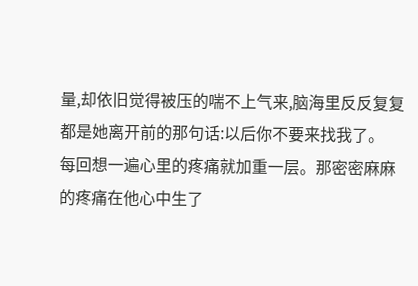量,却依旧觉得被压的喘不上气来,脑海里反反复复都是她离开前的那句话:以后你不要来找我了。
每回想一遍心里的疼痛就加重一层。那密密麻麻的疼痛在他心中生了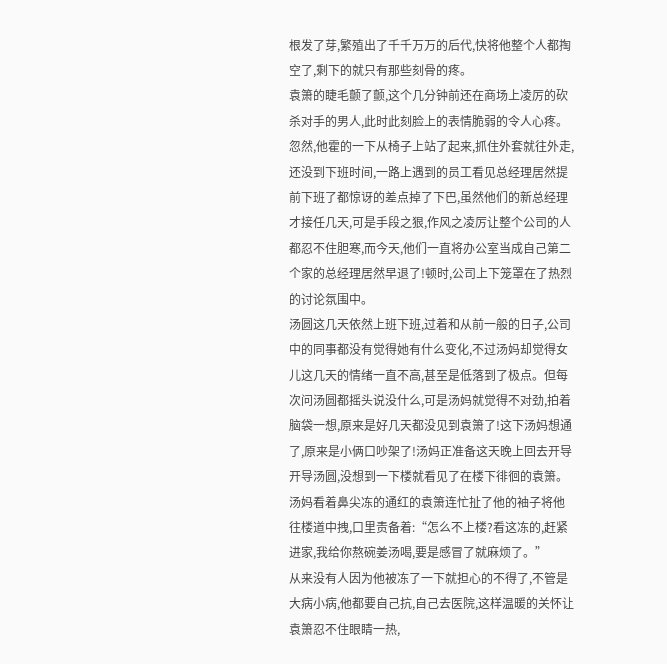根发了芽,繁殖出了千千万万的后代,快将他整个人都掏空了,剩下的就只有那些刻骨的疼。
袁箫的睫毛颤了颤,这个几分钟前还在商场上凌厉的砍杀对手的男人,此时此刻脸上的表情脆弱的令人心疼。
忽然,他霍的一下从椅子上站了起来,抓住外套就往外走,还没到下班时间,一路上遇到的员工看见总经理居然提前下班了都惊讶的差点掉了下巴,虽然他们的新总经理才接任几天,可是手段之狠,作风之凌厉让整个公司的人都忍不住胆寒,而今天,他们一直将办公室当成自己第二个家的总经理居然早退了!顿时,公司上下笼罩在了热烈的讨论氛围中。
汤圆这几天依然上班下班,过着和从前一般的日子,公司中的同事都没有觉得她有什么变化,不过汤妈却觉得女儿这几天的情绪一直不高,甚至是低落到了极点。但每次问汤圆都摇头说没什么,可是汤妈就觉得不对劲,拍着脑袋一想,原来是好几天都没见到袁箫了!这下汤妈想通了,原来是小俩口吵架了!汤妈正准备这天晚上回去开导开导汤圆,没想到一下楼就看见了在楼下徘徊的袁箫。
汤妈看着鼻尖冻的通红的袁箫连忙扯了他的袖子将他往楼道中拽,口里责备着:“怎么不上楼?看这冻的,赶紧进家,我给你熬碗姜汤喝,要是感冒了就麻烦了。”
从来没有人因为他被冻了一下就担心的不得了,不管是大病小病,他都要自己抗,自己去医院,这样温暖的关怀让袁箫忍不住眼睛一热,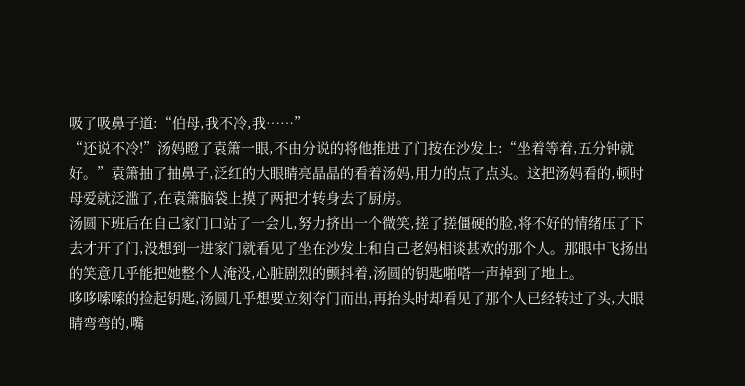吸了吸鼻子道:“伯母,我不冷,我……”
“还说不冷!”汤妈瞪了袁箫一眼,不由分说的将他推进了门按在沙发上:“坐着等着,五分钟就好。”袁箫抽了抽鼻子,泛红的大眼睛亮晶晶的看着汤妈,用力的点了点头。这把汤妈看的,顿时母爱就泛滥了,在袁箫脑袋上摸了两把才转身去了厨房。
汤圆下班后在自己家门口站了一会儿,努力挤出一个微笑,搓了搓僵硬的脸,将不好的情绪压了下去才开了门,没想到一进家门就看见了坐在沙发上和自己老妈相谈甚欢的那个人。那眼中飞扬出的笑意几乎能把她整个人淹没,心脏剧烈的颤抖着,汤圆的钥匙啪嗒一声掉到了地上。
哆哆嗦嗦的捡起钥匙,汤圆几乎想要立刻夺门而出,再抬头时却看见了那个人已经转过了头,大眼睛弯弯的,嘴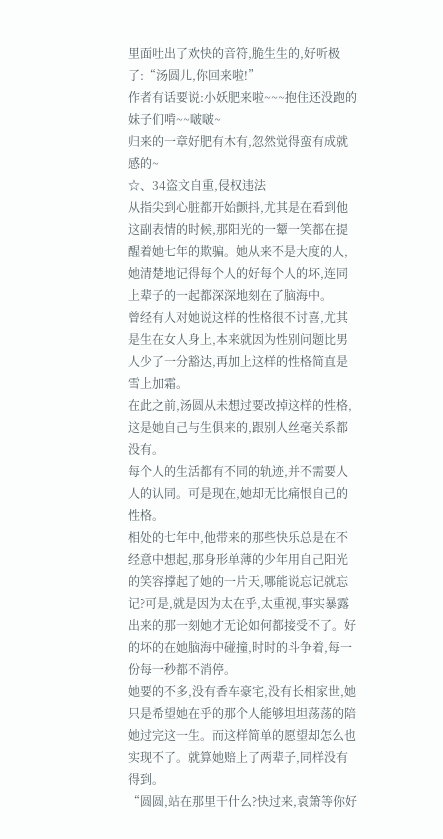里面吐出了欢快的音符,脆生生的,好听极了:“汤圆儿,你回来啦!”
作者有话要说:小妖肥来啦~~~抱住还没跑的妹子们啃~~啵啵~
归来的一章好肥有木有,忽然觉得蛮有成就感的~
☆、34盗文自重,侵权违法
从指尖到心脏都开始颤抖,尤其是在看到他这副表情的时候,那阳光的一颦一笑都在提醒着她七年的欺骗。她从来不是大度的人,她清楚地记得每个人的好每个人的坏,连同上辈子的一起都深深地刻在了脑海中。
曾经有人对她说这样的性格很不讨喜,尤其是生在女人身上,本来就因为性别问题比男人少了一分豁达,再加上这样的性格简直是雪上加霜。
在此之前,汤圆从未想过要改掉这样的性格,这是她自己与生俱来的,跟别人丝毫关系都没有。
每个人的生活都有不同的轨迹,并不需要人人的认同。可是现在,她却无比痛恨自己的性格。
相处的七年中,他带来的那些快乐总是在不经意中想起,那身形单薄的少年用自己阳光的笑容撑起了她的一片天,哪能说忘记就忘记?可是,就是因为太在乎,太重视,事实暴露出来的那一刻她才无论如何都接受不了。好的坏的在她脑海中碰撞,时时的斗争着,每一份每一秒都不消停。
她要的不多,没有香车豪宅,没有长相家世,她只是希望她在乎的那个人能够坦坦荡荡的陪她过完这一生。而这样简单的愿望却怎么也实现不了。就算她赔上了两辈子,同样没有得到。
“圆圆,站在那里干什么?快过来,袁箫等你好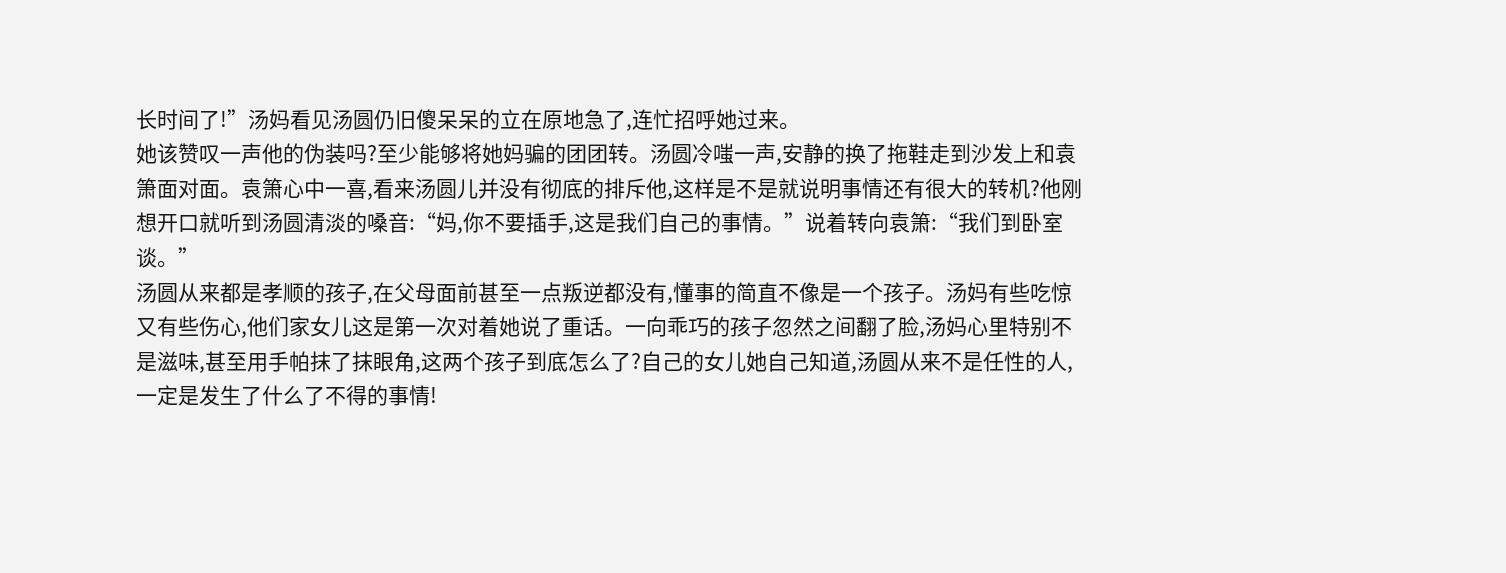长时间了!”汤妈看见汤圆仍旧傻呆呆的立在原地急了,连忙招呼她过来。
她该赞叹一声他的伪装吗?至少能够将她妈骗的团团转。汤圆冷嗤一声,安静的换了拖鞋走到沙发上和袁箫面对面。袁箫心中一喜,看来汤圆儿并没有彻底的排斥他,这样是不是就说明事情还有很大的转机?他刚想开口就听到汤圆清淡的嗓音:“妈,你不要插手,这是我们自己的事情。”说着转向袁箫:“我们到卧室谈。”
汤圆从来都是孝顺的孩子,在父母面前甚至一点叛逆都没有,懂事的简直不像是一个孩子。汤妈有些吃惊又有些伤心,他们家女儿这是第一次对着她说了重话。一向乖巧的孩子忽然之间翻了脸,汤妈心里特别不是滋味,甚至用手帕抹了抹眼角,这两个孩子到底怎么了?自己的女儿她自己知道,汤圆从来不是任性的人,一定是发生了什么了不得的事情!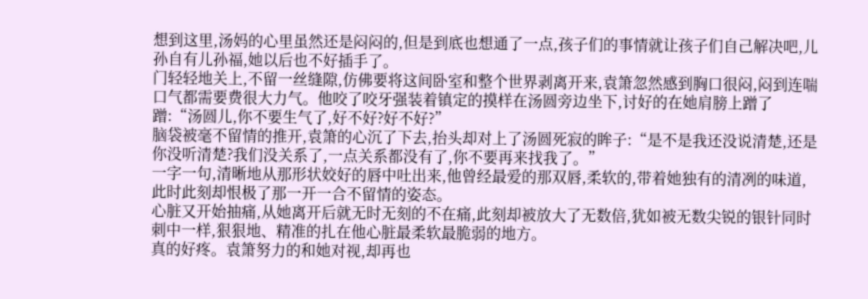想到这里,汤妈的心里虽然还是闷闷的,但是到底也想通了一点,孩子们的事情就让孩子们自己解决吧,儿孙自有儿孙福,她以后也不好插手了。
门轻轻地关上,不留一丝缝隙,仿佛要将这间卧室和整个世界剥离开来,袁箫忽然感到胸口很闷,闷到连喘口气都需要费很大力气。他咬了咬牙强装着镇定的摸样在汤圆旁边坐下,讨好的在她肩膀上蹭了蹭:“汤圆儿,你不要生气了,好不好?好不好?”
脑袋被毫不留情的推开,袁箫的心沉了下去,抬头却对上了汤圆死寂的眸子:“是不是我还没说清楚,还是你没听清楚?我们没关系了,一点关系都没有了,你不要再来找我了。”
一字一句,清晰地从那形状姣好的唇中吐出来,他曾经最爱的那双唇,柔软的,带着她独有的清冽的味道,此时此刻却恨极了那一开一合不留情的姿态。
心脏又开始抽痛,从她离开后就无时无刻的不在痛,此刻却被放大了无数倍,犹如被无数尖锐的银针同时刺中一样,狠狠地、精准的扎在他心脏最柔软最脆弱的地方。
真的好疼。袁箫努力的和她对视,却再也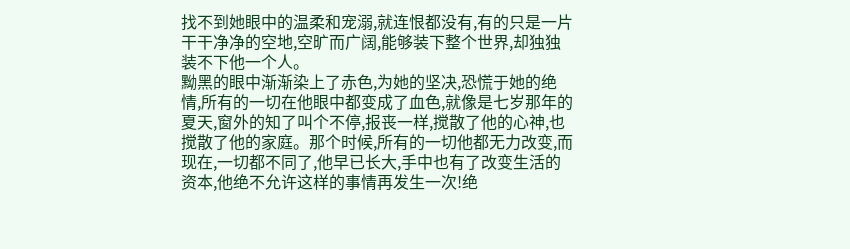找不到她眼中的温柔和宠溺,就连恨都没有,有的只是一片干干净净的空地,空旷而广阔,能够装下整个世界,却独独装不下他一个人。
黝黑的眼中渐渐染上了赤色,为她的坚决,恐慌于她的绝情,所有的一切在他眼中都变成了血色,就像是七岁那年的夏天,窗外的知了叫个不停,报丧一样,搅散了他的心神,也搅散了他的家庭。那个时候,所有的一切他都无力改变,而现在,一切都不同了,他早已长大,手中也有了改变生活的资本,他绝不允许这样的事情再发生一次!绝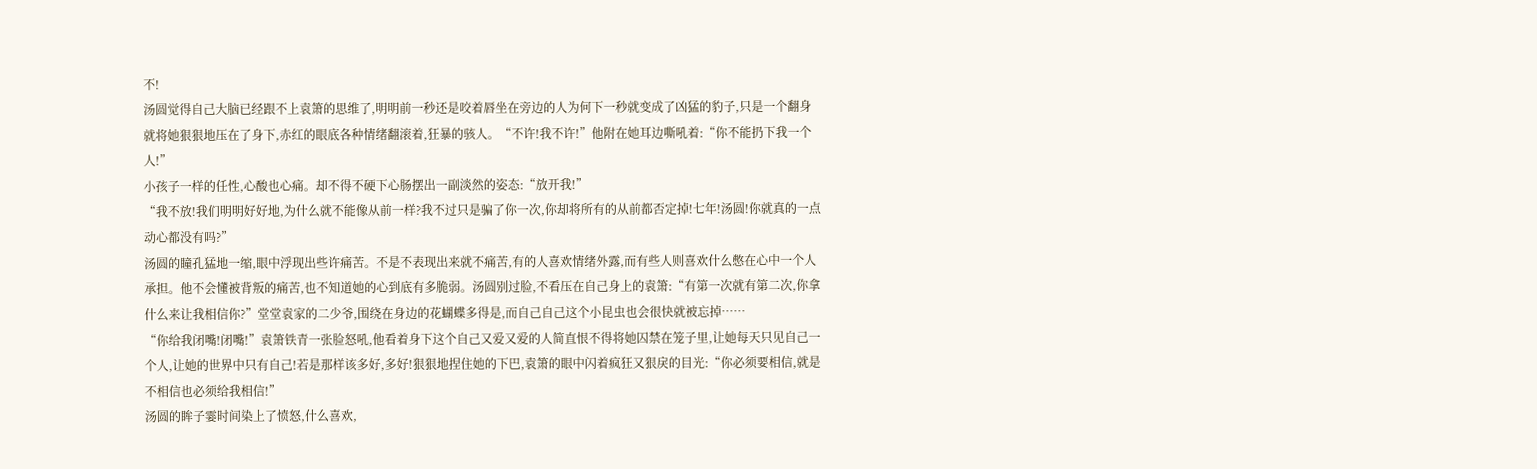不!
汤圆觉得自己大脑已经跟不上袁箫的思维了,明明前一秒还是咬着唇坐在旁边的人为何下一秒就变成了凶猛的豹子,只是一个翻身就将她狠狠地压在了身下,赤红的眼底各种情绪翻滚着,狂暴的骇人。“不许!我不许!”他附在她耳边嘶吼着:“你不能扔下我一个人!”
小孩子一样的任性,心酸也心痛。却不得不硬下心肠摆出一副淡然的姿态:“放开我!”
“我不放!我们明明好好地,为什么就不能像从前一样?我不过只是骗了你一次,你却将所有的从前都否定掉!七年!汤圆!你就真的一点动心都没有吗?”
汤圆的瞳孔猛地一缩,眼中浮现出些许痛苦。不是不表现出来就不痛苦,有的人喜欢情绪外露,而有些人则喜欢什么憋在心中一个人承担。他不会懂被背叛的痛苦,也不知道她的心到底有多脆弱。汤圆别过脸,不看压在自己身上的袁箫:“有第一次就有第二次,你拿什么来让我相信你?”堂堂袁家的二少爷,围绕在身边的花蝴蝶多得是,而自己自己这个小昆虫也会很快就被忘掉……
“你给我闭嘴!闭嘴!”袁箫铁青一张脸怒吼,他看着身下这个自己又爱又爱的人简直恨不得将她囚禁在笼子里,让她每天只见自己一个人,让她的世界中只有自己!若是那样该多好,多好!狠狠地捏住她的下巴,袁箫的眼中闪着疯狂又狠戾的目光:“你必须要相信,就是不相信也必须给我相信!”
汤圆的眸子霎时间染上了愤怒,什么喜欢,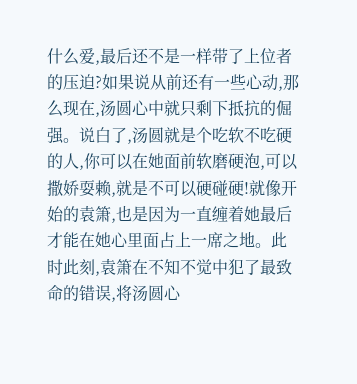什么爱,最后还不是一样带了上位者的压迫?如果说从前还有一些心动,那么现在,汤圆心中就只剩下抵抗的倔强。说白了,汤圆就是个吃软不吃硬的人,你可以在她面前软磨硬泡,可以撒娇耍赖,就是不可以硬碰硬!就像开始的袁箫,也是因为一直缠着她最后才能在她心里面占上一席之地。此时此刻,袁箫在不知不觉中犯了最致命的错误,将汤圆心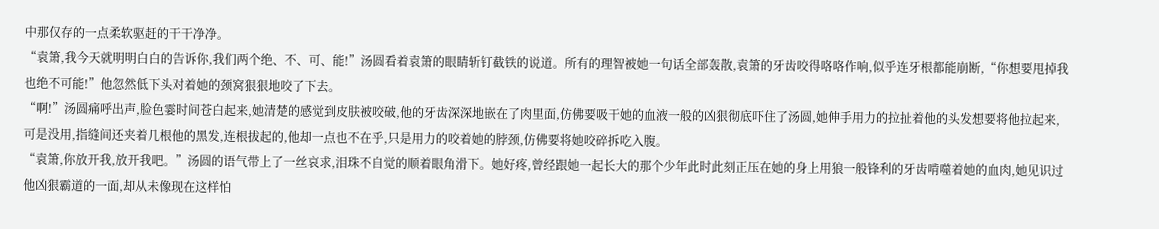中那仅存的一点柔软驱赶的干干净净。
“袁箫,我今天就明明白白的告诉你,我们两个绝、不、可、能!”汤圆看着袁箫的眼睛斩钉截铁的说道。所有的理智被她一句话全部轰散,袁箫的牙齿咬得咯咯作响,似乎连牙根都能崩断,“你想要甩掉我也绝不可能!”他忽然低下头对着她的颈窝狠狠地咬了下去。
“啊!”汤圆痛呼出声,脸色霎时间苍白起来,她清楚的感觉到皮肤被咬破,他的牙齿深深地嵌在了肉里面,仿佛要吸干她的血液一般的凶狠彻底吓住了汤圆,她伸手用力的拉扯着他的头发想要将他拉起来,可是没用,指缝间还夹着几根他的黑发,连根拔起的,他却一点也不在乎,只是用力的咬着她的脖颈,仿佛要将她咬碎拆吃入腹。
“袁箫,你放开我,放开我吧。”汤圆的语气带上了一丝哀求,泪珠不自觉的顺着眼角滑下。她好疼,曾经跟她一起长大的那个少年此时此刻正压在她的身上用狼一般锋利的牙齿啃噬着她的血肉,她见识过他凶狠霸道的一面,却从未像现在这样怕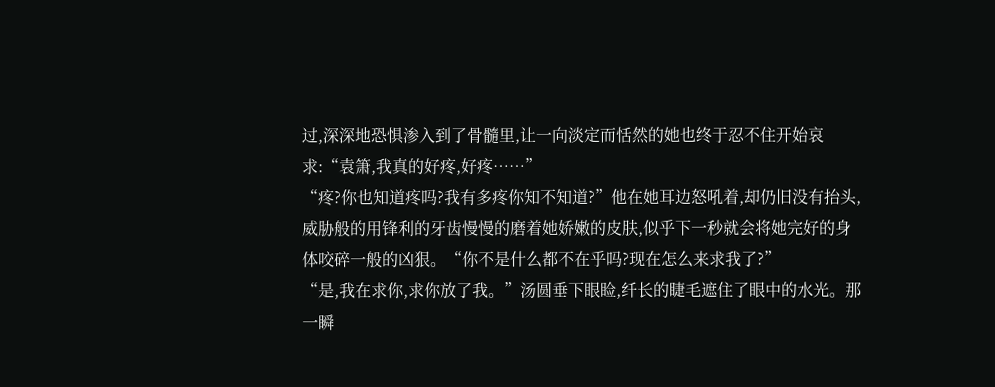过,深深地恐惧渗入到了骨髓里,让一向淡定而恬然的她也终于忍不住开始哀求:“袁箫,我真的好疼,好疼……”
“疼?你也知道疼吗?我有多疼你知不知道?”他在她耳边怒吼着,却仍旧没有抬头,威胁般的用锋利的牙齿慢慢的磨着她娇嫩的皮肤,似乎下一秒就会将她完好的身体咬碎一般的凶狠。“你不是什么都不在乎吗?现在怎么来求我了?”
“是,我在求你,求你放了我。”汤圆垂下眼睑,纤长的睫毛遮住了眼中的水光。那一瞬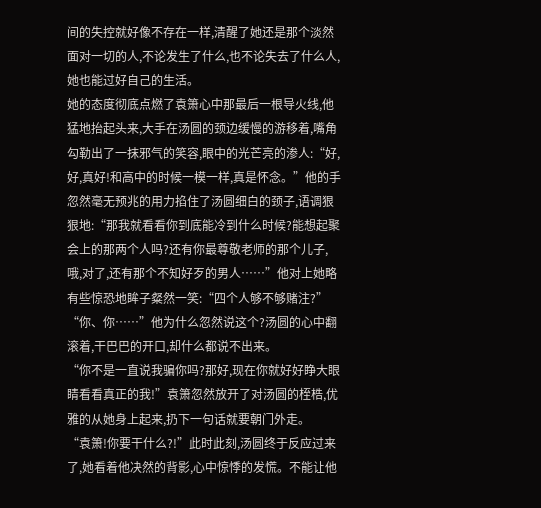间的失控就好像不存在一样,清醒了她还是那个淡然面对一切的人,不论发生了什么,也不论失去了什么人,她也能过好自己的生活。
她的态度彻底点燃了袁箫心中那最后一根导火线,他猛地抬起头来,大手在汤圆的颈边缓慢的游移着,嘴角勾勒出了一抹邪气的笑容,眼中的光芒亮的渗人:“好,好,真好!和高中的时候一模一样,真是怀念。”他的手忽然毫无预兆的用力掐住了汤圆细白的颈子,语调狠狠地:“那我就看看你到底能冷到什么时候?能想起聚会上的那两个人吗?还有你最尊敬老师的那个儿子,哦,对了,还有那个不知好歹的男人……”他对上她略有些惊恐地眸子粲然一笑:“四个人够不够赌注?”
“你、你……”他为什么忽然说这个?汤圆的心中翻滚着,干巴巴的开口,却什么都说不出来。
“你不是一直说我骗你吗?那好,现在你就好好睁大眼睛看看真正的我!”袁箫忽然放开了对汤圆的桎梏,优雅的从她身上起来,扔下一句话就要朝门外走。
“袁箫!你要干什么?!”此时此刻,汤圆终于反应过来了,她看着他决然的背影,心中惊悸的发慌。不能让他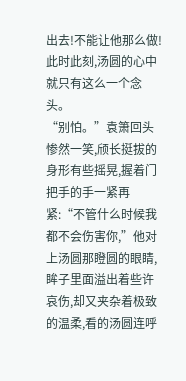出去!不能让他那么做!此时此刻,汤圆的心中就只有这么一个念头。
“别怕。”袁箫回头惨然一笑,颀长挺拔的身形有些摇晃,握着门把手的手一紧再紧:“不管什么时候我都不会伤害你,”他对上汤圆那瞪圆的眼睛,眸子里面溢出着些许哀伤,却又夹杂着极致的温柔,看的汤圆连呼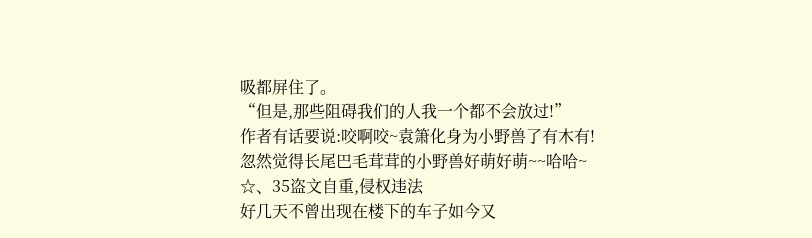吸都屏住了。
“但是,那些阻碍我们的人我一个都不会放过!”
作者有话要说:咬啊咬~袁箫化身为小野兽了有木有!
忽然觉得长尾巴毛茸茸的小野兽好萌好萌~~哈哈~
☆、35盗文自重,侵权违法
好几天不曾出现在楼下的车子如今又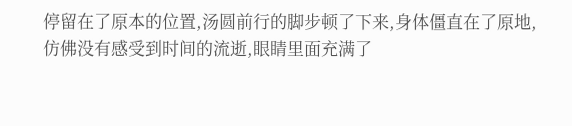停留在了原本的位置,汤圆前行的脚步顿了下来,身体僵直在了原地,仿佛没有感受到时间的流逝,眼睛里面充满了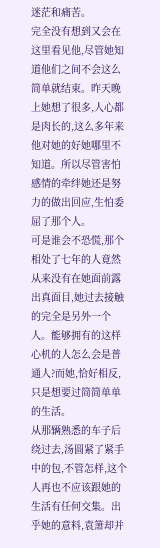迷茫和痛苦。
完全没有想到又会在这里看见他,尽管她知道他们之间不会这么简单就结束。昨天晚上她想了很多,人心都是肉长的,这么多年来他对她的好她哪里不知道。所以尽管害怕感情的牵绊她还是努力的做出回应,生怕委屈了那个人。
可是谁会不恐慌,那个相处了七年的人竟然从来没有在她面前露出真面目,她过去接触的完全是另外一个人。能够拥有的这样心机的人怎么会是普通人?而她,恰好相反,只是想要过简简单单的生活。
从那辆熟悉的车子后绕过去,汤圆紧了紧手中的包,不管怎样,这个人再也不应该跟她的生活有任何交集。出乎她的意料,袁箫却并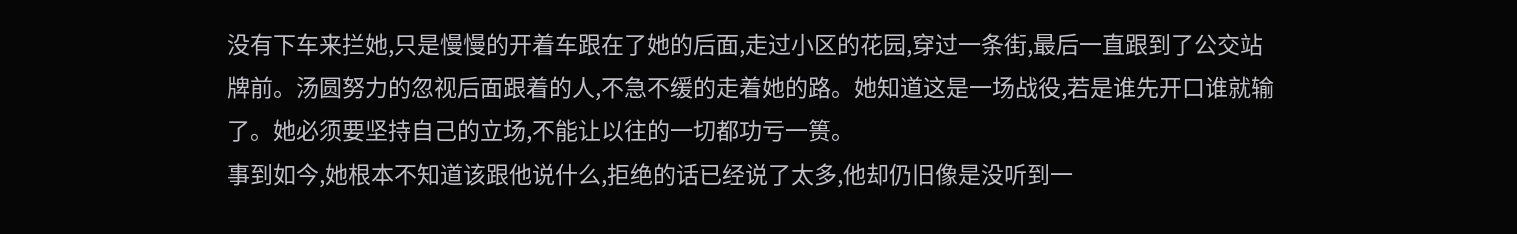没有下车来拦她,只是慢慢的开着车跟在了她的后面,走过小区的花园,穿过一条街,最后一直跟到了公交站牌前。汤圆努力的忽视后面跟着的人,不急不缓的走着她的路。她知道这是一场战役,若是谁先开口谁就输了。她必须要坚持自己的立场,不能让以往的一切都功亏一篑。
事到如今,她根本不知道该跟他说什么,拒绝的话已经说了太多,他却仍旧像是没听到一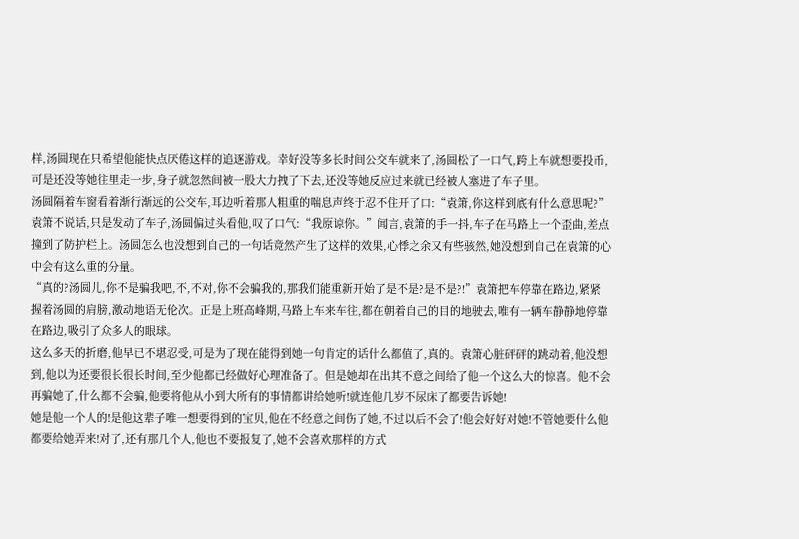样,汤圆现在只希望他能快点厌倦这样的追逐游戏。幸好没等多长时间公交车就来了,汤圆松了一口气,跨上车就想要投币,可是还没等她往里走一步,身子就忽然间被一股大力拽了下去,还没等她反应过来就已经被人塞进了车子里。
汤圆隔着车窗看着渐行渐远的公交车,耳边听着那人粗重的喘息声终于忍不住开了口:“袁箫,你这样到底有什么意思呢?”
袁箫不说话,只是发动了车子,汤圆偏过头看他,叹了口气:“我原谅你。”闻言,袁箫的手一抖,车子在马路上一个歪曲,差点撞到了防护栏上。汤圆怎么也没想到自己的一句话竟然产生了这样的效果,心悸之余又有些骇然,她没想到自己在袁箫的心中会有这么重的分量。
“真的?汤圆儿,你不是骗我吧,不,不对,你不会骗我的,那我们能重新开始了是不是?是不是?!”袁箫把车停靠在路边,紧紧握着汤圆的肩膀,激动地语无伦次。正是上班高峰期,马路上车来车往,都在朝着自己的目的地驶去,唯有一辆车静静地停靠在路边,吸引了众多人的眼球。
这么多天的折磨,他早已不堪忍受,可是为了现在能得到她一句肯定的话什么都值了,真的。袁箫心脏砰砰的跳动着,他没想到,他以为还要很长很长时间,至少他都已经做好心理准备了。但是她却在出其不意之间给了他一个这么大的惊喜。他不会再骗她了,什么都不会骗,他要将他从小到大所有的事情都讲给她听!就连他几岁不尿床了都要告诉她!
她是他一个人的!是他这辈子唯一想要得到的宝贝,他在不经意之间伤了她,不过以后不会了!他会好好对她!不管她要什么他都要给她弄来!对了,还有那几个人,他也不要报复了,她不会喜欢那样的方式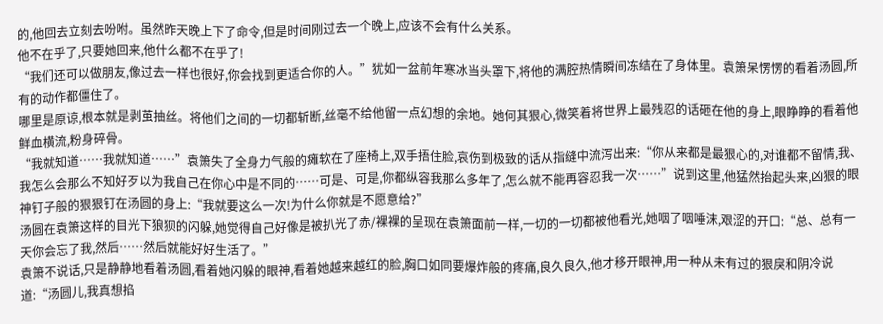的,他回去立刻去吩咐。虽然昨天晚上下了命令,但是时间刚过去一个晚上,应该不会有什么关系。
他不在乎了,只要她回来,他什么都不在乎了!
“我们还可以做朋友,像过去一样也很好,你会找到更适合你的人。”犹如一盆前年寒冰当头罩下,将他的满腔热情瞬间冻结在了身体里。袁箫呆愣愣的看着汤圆,所有的动作都僵住了。
哪里是原谅,根本就是剥茧抽丝。将他们之间的一切都斩断,丝毫不给他留一点幻想的余地。她何其狠心,微笑着将世界上最残忍的话砸在他的身上,眼睁睁的看着他鲜血横流,粉身碎骨。
“我就知道……我就知道……”袁箫失了全身力气般的瘫软在了座椅上,双手捂住脸,哀伤到极致的话从指缝中流泻出来:“你从来都是最狠心的,对谁都不留情,我、我怎么会那么不知好歹以为我自己在你心中是不同的……可是、可是,你都纵容我那么多年了,怎么就不能再容忍我一次……”说到这里,他猛然抬起头来,凶狠的眼神钉子般的狠狠钉在汤圆的身上:“我就要这么一次!为什么你就是不愿意给?”
汤圆在袁箫这样的目光下狼狈的闪躲,她觉得自己好像是被扒光了赤/裸裸的呈现在袁箫面前一样,一切的一切都被他看光,她咽了咽唾沫,艰涩的开口:“总、总有一天你会忘了我,然后……然后就能好好生活了。”
袁箫不说话,只是静静地看着汤圆,看着她闪躲的眼神,看着她越来越红的脸,胸口如同要爆炸般的疼痛,良久良久,他才移开眼神,用一种从未有过的狠戾和阴冷说道:“汤圆儿,我真想掐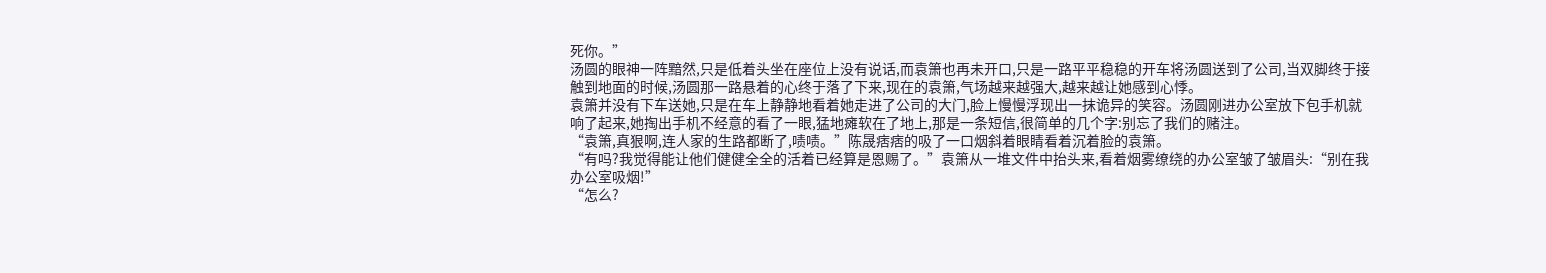死你。”
汤圆的眼神一阵黯然,只是低着头坐在座位上没有说话,而袁箫也再未开口,只是一路平平稳稳的开车将汤圆送到了公司,当双脚终于接触到地面的时候,汤圆那一路悬着的心终于落了下来,现在的袁箫,气场越来越强大,越来越让她感到心悸。
袁箫并没有下车送她,只是在车上静静地看着她走进了公司的大门,脸上慢慢浮现出一抹诡异的笑容。汤圆刚进办公室放下包手机就响了起来,她掏出手机不经意的看了一眼,猛地瘫软在了地上,那是一条短信,很简单的几个字:别忘了我们的赌注。
“袁箫,真狠啊,连人家的生路都断了,啧啧。”陈晟痞痞的吸了一口烟斜着眼睛看着沉着脸的袁箫。
“有吗?我觉得能让他们健健全全的活着已经算是恩赐了。”袁箫从一堆文件中抬头来,看着烟雾缭绕的办公室皱了皱眉头:“别在我办公室吸烟!”
“怎么?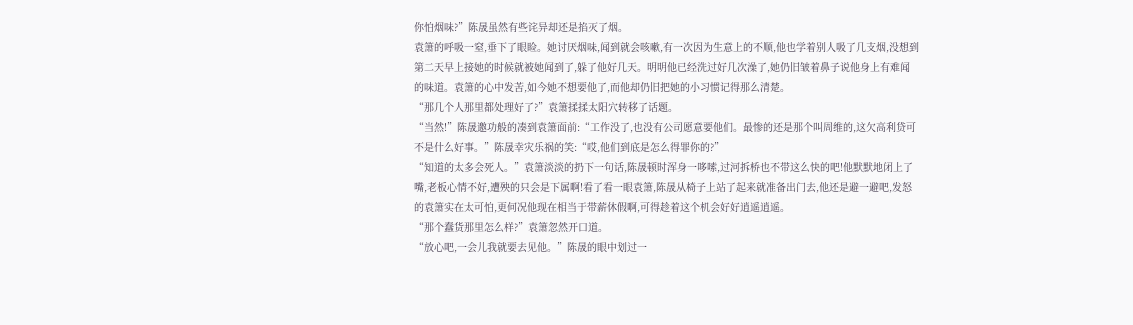你怕烟味?”陈晟虽然有些诧异却还是掐灭了烟。
袁箫的呼吸一窒,垂下了眼睑。她讨厌烟味,闻到就会咳嗽,有一次因为生意上的不顺,他也学着别人吸了几支烟,没想到第二天早上接她的时候就被她闻到了,躲了他好几天。明明他已经洗过好几次澡了,她仍旧皱着鼻子说他身上有难闻的味道。袁箫的心中发苦,如今她不想要他了,而他却仍旧把她的小习惯记得那么清楚。
“那几个人那里都处理好了?”袁箫揉揉太阳穴转移了话题。
“当然!”陈晟邀功般的凑到袁箫面前:“工作没了,也没有公司愿意要他们。最惨的还是那个叫周维的,这欠高利贷可不是什么好事。”陈晟幸灾乐祸的笑:“哎,他们到底是怎么得罪你的?”
“知道的太多会死人。”袁箫淡淡的扔下一句话,陈晟顿时浑身一哆嗦,过河拆桥也不带这么快的吧!他默默地闭上了嘴,老板心情不好,遭殃的只会是下属啊!看了看一眼袁箫,陈晟从椅子上站了起来就准备出门去,他还是避一避吧,发怒的袁箫实在太可怕,更何况他现在相当于带薪休假啊,可得趁着这个机会好好逍遥逍遥。
“那个蠢货那里怎么样?”袁箫忽然开口道。
“放心吧,一会儿我就要去见他。”陈晟的眼中划过一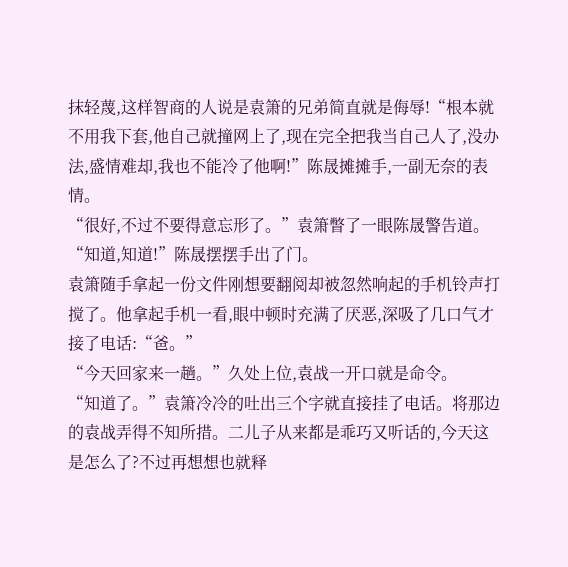抹轻蔑,这样智商的人说是袁箫的兄弟简直就是侮辱!“根本就不用我下套,他自己就撞网上了,现在完全把我当自己人了,没办法,盛情难却,我也不能冷了他啊!”陈晟摊摊手,一副无奈的表情。
“很好,不过不要得意忘形了。”袁箫瞥了一眼陈晟警告道。
“知道,知道!”陈晟摆摆手出了门。
袁箫随手拿起一份文件刚想要翻阅却被忽然响起的手机铃声打搅了。他拿起手机一看,眼中顿时充满了厌恶,深吸了几口气才接了电话:“爸。”
“今天回家来一趟。”久处上位,袁战一开口就是命令。
“知道了。”袁箫冷冷的吐出三个字就直接挂了电话。将那边的袁战弄得不知所措。二儿子从来都是乖巧又听话的,今天这是怎么了?不过再想想也就释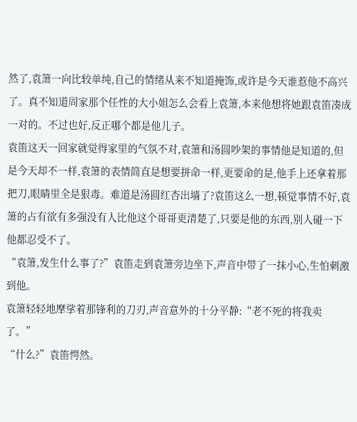然了,袁箫一向比较单纯,自己的情绪从来不知道掩饰,或许是今天谁惹他不高兴了。真不知道周家那个任性的大小姐怎么会看上袁箫,本来他想将她跟袁笛凑成一对的。不过也好,反正哪个都是他儿子。
袁笛这天一回家就觉得家里的气氛不对,袁箫和汤圆吵架的事情他是知道的,但是今天却不一样,袁箫的表情简直是想要拼命一样,更要命的是,他手上还拿着那把刀,眼睛里全是狠毒。难道是汤圆红杏出墙了?袁笛这么一想,顿觉事情不好,袁箫的占有欲有多强没有人比他这个哥哥更清楚了,只要是他的东西,别人碰一下他都忍受不了。
“袁箫,发生什么事了?”袁笛走到袁箫旁边坐下,声音中带了一抹小心,生怕刺激到他。
袁箫轻轻地摩挲着那锋利的刀刃,声音意外的十分平静:“老不死的将我卖了。”
“什么?”袁笛愕然。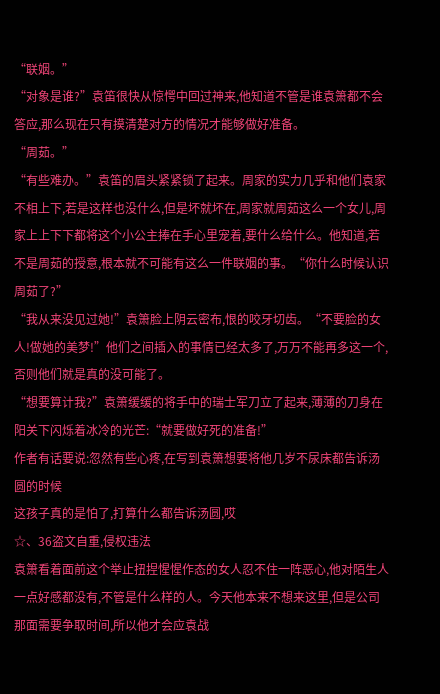“联姻。”
“对象是谁?”袁笛很快从惊愕中回过神来,他知道不管是谁袁箫都不会答应,那么现在只有摸清楚对方的情况才能够做好准备。
“周茹。”
“有些难办。”袁笛的眉头紧紧锁了起来。周家的实力几乎和他们袁家不相上下,若是这样也没什么,但是坏就坏在,周家就周茹这么一个女儿,周家上上下下都将这个小公主捧在手心里宠着,要什么给什么。他知道,若不是周茹的授意,根本就不可能有这么一件联姻的事。“你什么时候认识周茹了?”
“我从来没见过她!”袁箫脸上阴云密布,恨的咬牙切齿。“不要脸的女人!做她的美梦!”他们之间插入的事情已经太多了,万万不能再多这一个,否则他们就是真的没可能了。
“想要算计我?”袁箫缓缓的将手中的瑞士军刀立了起来,薄薄的刀身在阳关下闪烁着冰冷的光芒:“就要做好死的准备!”
作者有话要说:忽然有些心疼,在写到袁箫想要将他几岁不尿床都告诉汤圆的时候
这孩子真的是怕了,打算什么都告诉汤圆,哎
☆、36盗文自重,侵权违法
袁箫看着面前这个举止扭捏惺惺作态的女人忍不住一阵恶心,他对陌生人一点好感都没有,不管是什么样的人。今天他本来不想来这里,但是公司那面需要争取时间,所以他才会应袁战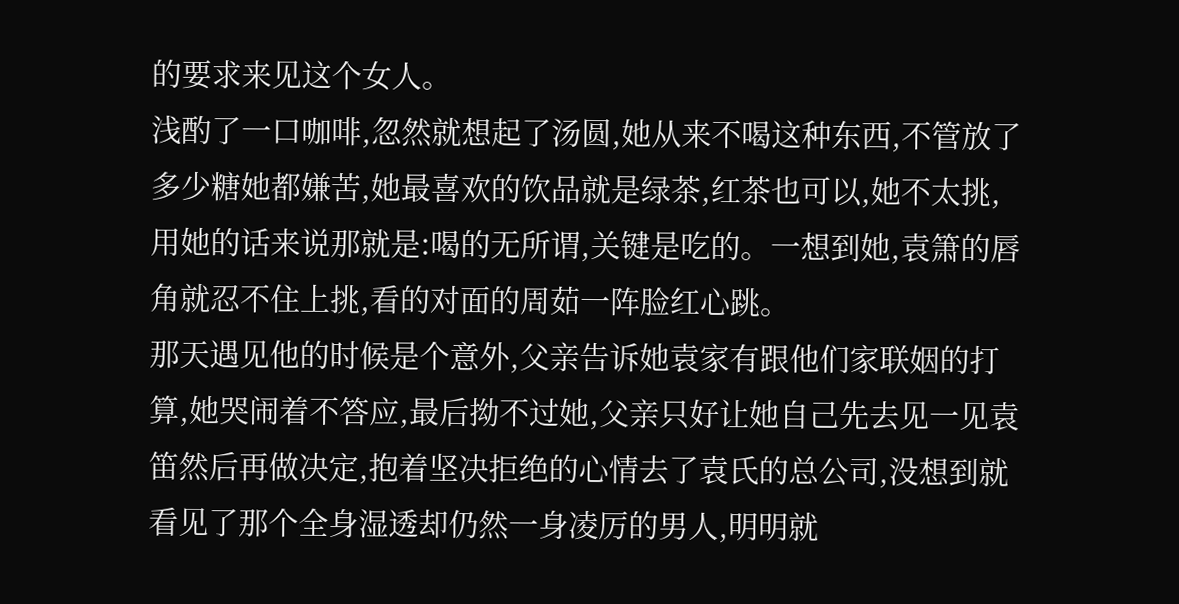的要求来见这个女人。
浅酌了一口咖啡,忽然就想起了汤圆,她从来不喝这种东西,不管放了多少糖她都嫌苦,她最喜欢的饮品就是绿茶,红茶也可以,她不太挑,用她的话来说那就是:喝的无所谓,关键是吃的。一想到她,袁箫的唇角就忍不住上挑,看的对面的周茹一阵脸红心跳。
那天遇见他的时候是个意外,父亲告诉她袁家有跟他们家联姻的打算,她哭闹着不答应,最后拗不过她,父亲只好让她自己先去见一见袁笛然后再做决定,抱着坚决拒绝的心情去了袁氏的总公司,没想到就看见了那个全身湿透却仍然一身凌厉的男人,明明就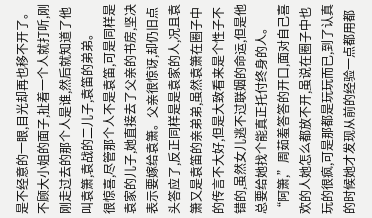是不经意的一眼,目光却再也移不开了。不顾大小姐的面子,扯着一个人就打听,刚刚走过去的那个人是谁,然后就知道了他叫袁箫,袁战的二儿子,袁笛的弟弟。
很惊喜,尽管那个人不是袁笛,可是同样是袁家的儿子,她直接去了父亲的书房,坚决表示要嫁给袁箫。父亲很惊讶,却仍旧点头答应了,反正同样是是袁家的人,况且袁箫又是袁笛的亲弟弟,虽然袁箫在圈子中的传言不大好,但是大致看来是个性子不错的,虽然女儿逃不过联姻的命运,但是他总要给她找个能真正托付终身的人。
“阿箫,”周茹羞答答的开口,面对自己喜欢的人她怎么都放不开,虽说在圈子中也玩的很疯,可是那都是玩玩而已,到了认真的时候她才发现从前的经验一点都用都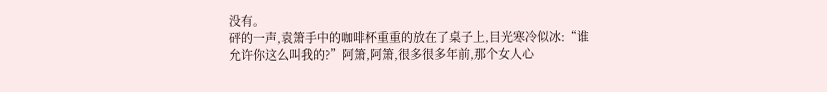没有。
砰的一声,袁箫手中的咖啡杯重重的放在了桌子上,目光寒冷似冰:“谁允许你这么叫我的?”阿箫,阿箫,很多很多年前,那个女人心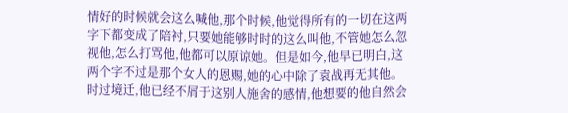情好的时候就会这么喊他,那个时候,他觉得所有的一切在这两字下都变成了陪衬,只要她能够时时的这么叫他,不管她怎么忽视他,怎么打骂他,他都可以原谅她。但是如今,他早已明白,这两个字不过是那个女人的恩赐,她的心中除了袁战再无其他。
时过境迁,他已经不屑于这别人施舍的感情,他想要的他自然会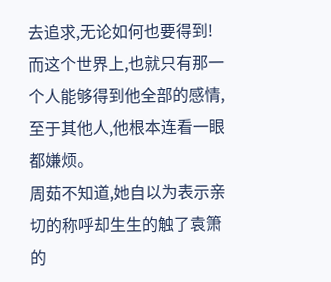去追求,无论如何也要得到!而这个世界上,也就只有那一个人能够得到他全部的感情,至于其他人,他根本连看一眼都嫌烦。
周茹不知道,她自以为表示亲切的称呼却生生的触了袁箫的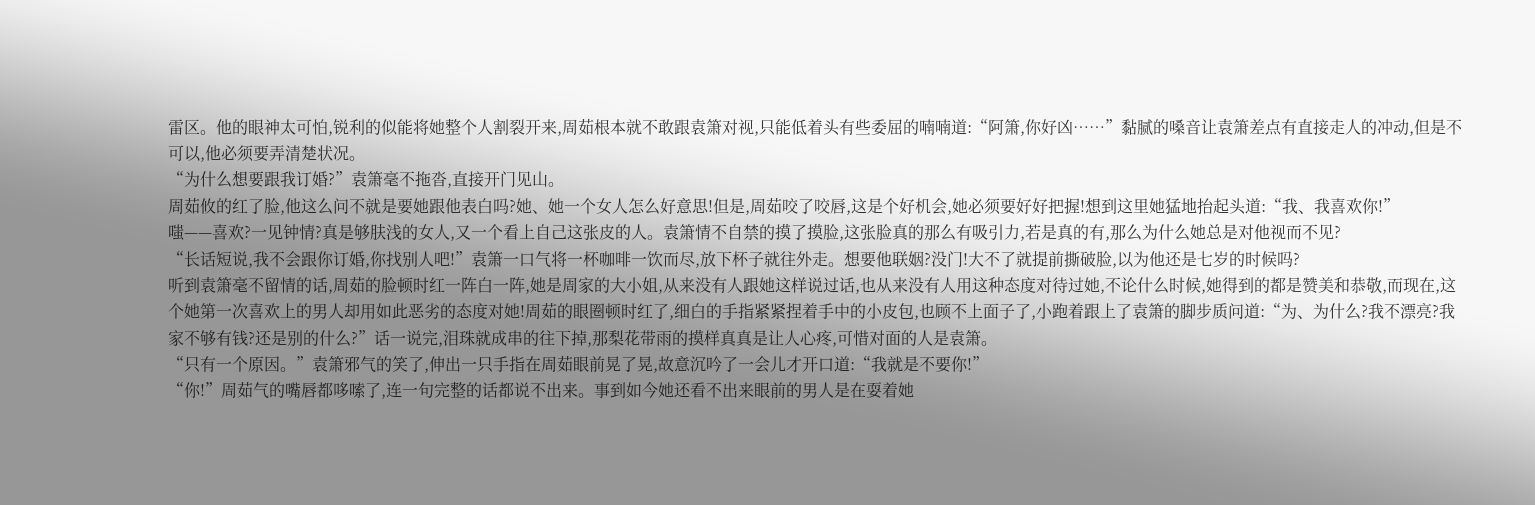雷区。他的眼神太可怕,锐利的似能将她整个人割裂开来,周茹根本就不敢跟袁箫对视,只能低着头有些委屈的喃喃道:“阿箫,你好凶……”黏腻的嗓音让袁箫差点有直接走人的冲动,但是不可以,他必须要弄清楚状况。
“为什么想要跟我订婚?”袁箫毫不拖沓,直接开门见山。
周茹攸的红了脸,他这么问不就是要她跟他表白吗?她、她一个女人怎么好意思!但是,周茹咬了咬唇,这是个好机会,她必须要好好把握!想到这里她猛地抬起头道:“我、我喜欢你!”
嗤——喜欢?一见钟情?真是够肤浅的女人,又一个看上自己这张皮的人。袁箫情不自禁的摸了摸脸,这张脸真的那么有吸引力,若是真的有,那么为什么她总是对他视而不见?
“长话短说,我不会跟你订婚,你找别人吧!”袁箫一口气将一杯咖啡一饮而尽,放下杯子就往外走。想要他联姻?没门!大不了就提前撕破脸,以为他还是七岁的时候吗?
听到袁箫毫不留情的话,周茹的脸顿时红一阵白一阵,她是周家的大小姐,从来没有人跟她这样说过话,也从来没有人用这种态度对待过她,不论什么时候,她得到的都是赞美和恭敬,而现在,这个她第一次喜欢上的男人却用如此恶劣的态度对她!周茹的眼圈顿时红了,细白的手指紧紧捏着手中的小皮包,也顾不上面子了,小跑着跟上了袁箫的脚步质问道:“为、为什么?我不漂亮?我家不够有钱?还是别的什么?”话一说完,泪珠就成串的往下掉,那梨花带雨的摸样真真是让人心疼,可惜对面的人是袁箫。
“只有一个原因。”袁箫邪气的笑了,伸出一只手指在周茹眼前晃了晃,故意沉吟了一会儿才开口道:“我就是不要你!”
“你!”周茹气的嘴唇都哆嗦了,连一句完整的话都说不出来。事到如今她还看不出来眼前的男人是在耍着她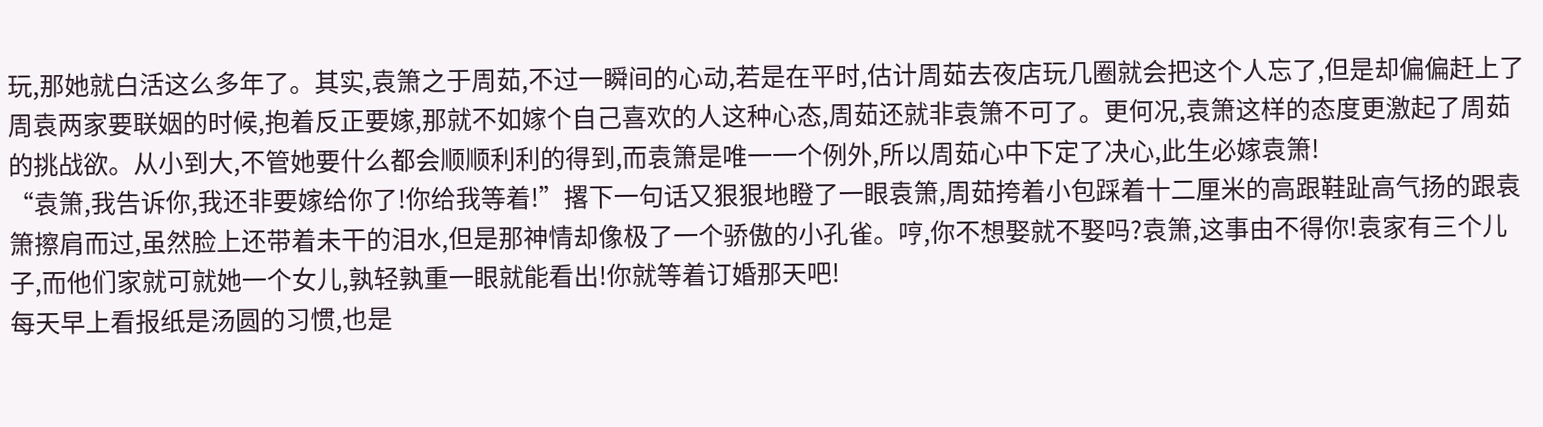玩,那她就白活这么多年了。其实,袁箫之于周茹,不过一瞬间的心动,若是在平时,估计周茹去夜店玩几圈就会把这个人忘了,但是却偏偏赶上了周袁两家要联姻的时候,抱着反正要嫁,那就不如嫁个自己喜欢的人这种心态,周茹还就非袁箫不可了。更何况,袁箫这样的态度更激起了周茹的挑战欲。从小到大,不管她要什么都会顺顺利利的得到,而袁箫是唯一一个例外,所以周茹心中下定了决心,此生必嫁袁箫!
“袁箫,我告诉你,我还非要嫁给你了!你给我等着!”撂下一句话又狠狠地瞪了一眼袁箫,周茹挎着小包踩着十二厘米的高跟鞋趾高气扬的跟袁箫擦肩而过,虽然脸上还带着未干的泪水,但是那神情却像极了一个骄傲的小孔雀。哼,你不想娶就不娶吗?袁箫,这事由不得你!袁家有三个儿子,而他们家就可就她一个女儿,孰轻孰重一眼就能看出!你就等着订婚那天吧!
每天早上看报纸是汤圆的习惯,也是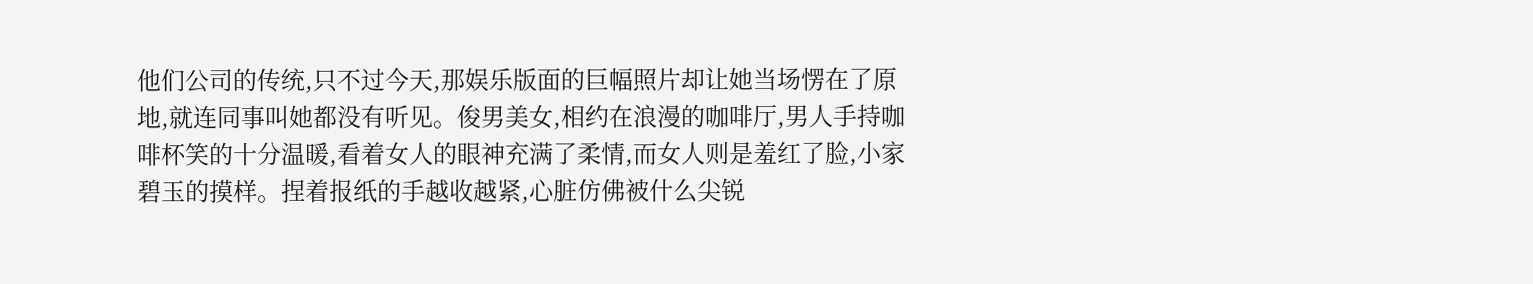他们公司的传统,只不过今天,那娱乐版面的巨幅照片却让她当场愣在了原地,就连同事叫她都没有听见。俊男美女,相约在浪漫的咖啡厅,男人手持咖啡杯笑的十分温暖,看着女人的眼神充满了柔情,而女人则是羞红了脸,小家碧玉的摸样。捏着报纸的手越收越紧,心脏仿佛被什么尖锐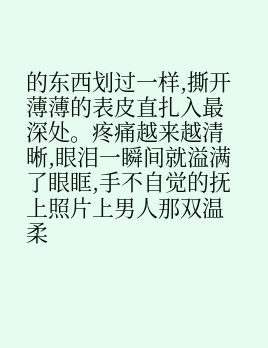的东西划过一样,撕开薄薄的表皮直扎入最深处。疼痛越来越清晰,眼泪一瞬间就溢满了眼眶,手不自觉的抚上照片上男人那双温柔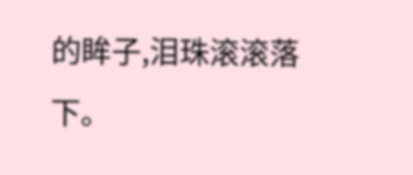的眸子,泪珠滚滚落下。